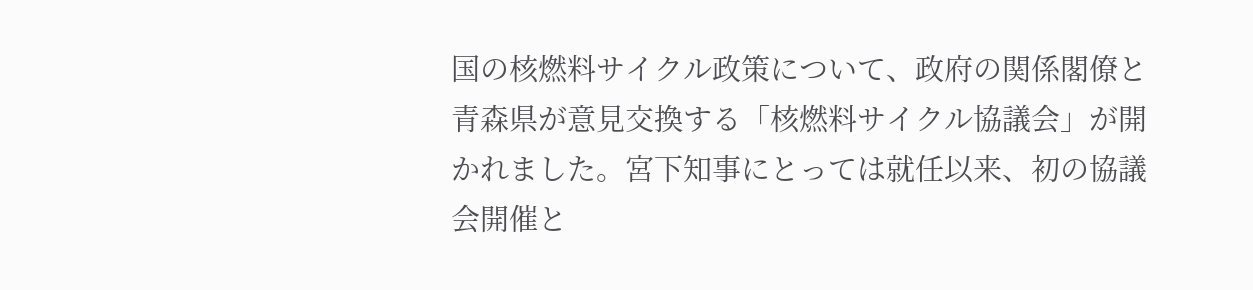国の核燃料サイクル政策について、政府の関係閣僚と青森県が意見交換する「核燃料サイクル協議会」が開かれました。宮下知事にとっては就任以来、初の協議会開催と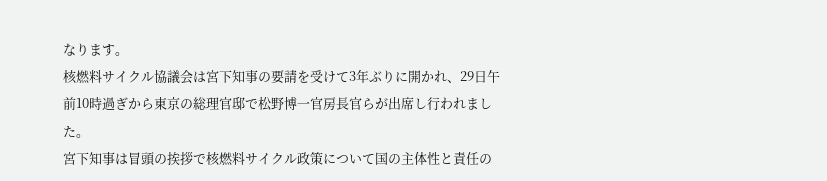なります。
核燃料サイクル協議会は宮下知事の要請を受けて3年ぶりに開かれ、29日午前10時過ぎから東京の総理官邸で松野博一官房長官らが出席し行われました。
宮下知事は冒頭の挨拶で核燃料サイクル政策について国の主体性と責任の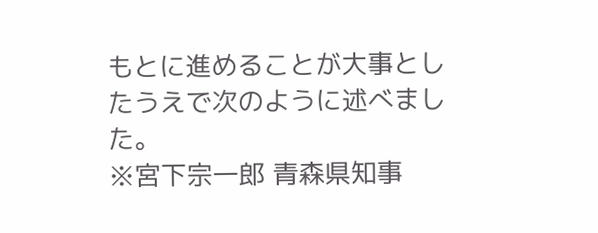もとに進めることが大事としたうえで次のように述べました。
※宮下宗一郎 青森県知事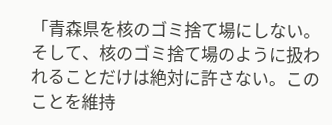「青森県を核のゴミ捨て場にしない。そして、核のゴミ捨て場のように扱われることだけは絶対に許さない。このことを維持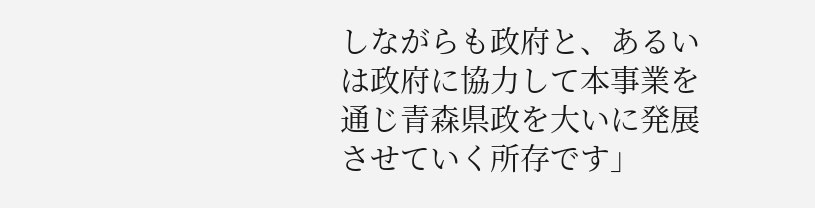しながらも政府と、あるいは政府に協力して本事業を通じ青森県政を大いに発展させていく所存です」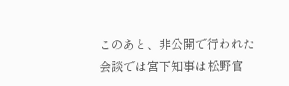このあと、非公開で行われた会談では宮下知事は松野官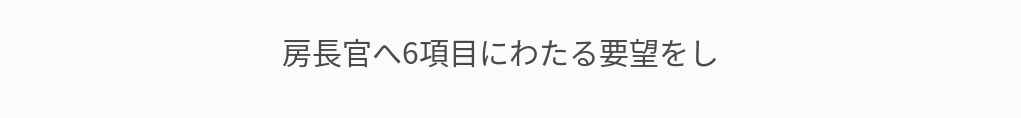房長官へ6項目にわたる要望をし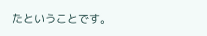たということです。